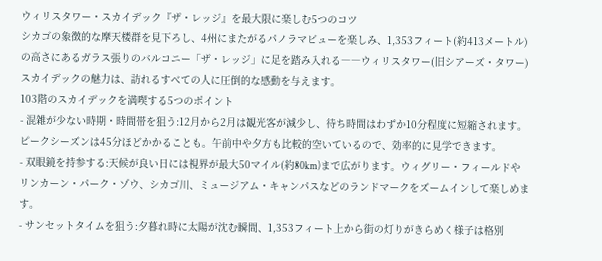ウィリスタワー・スカイデック『ザ・レッジ』を最大限に楽しむ5つのコツ
シカゴの象徴的な摩天楼群を見下ろし、4州にまたがるパノラマビューを楽しみ、1,353フィート(約413メートル)の高さにあるガラス張りのバルコニー「ザ・レッジ」に足を踏み入れる――ウィリスタワー(旧シアーズ・タワー)スカイデックの魅力は、訪れるすべての人に圧倒的な感動を与えます。
103階のスカイデックを満喫する5つのポイント
- 混雑が少ない時期・時間帯を狙う:12月から2月は観光客が減少し、待ち時間はわずか10分程度に短縮されます。ピークシーズンは45分ほどかかることも。午前中や夕方も比較的空いているので、効率的に見学できます。
- 双眼鏡を持参する:天候が良い日には視界が最大50マイル(約80km)まで広がります。ウィグリー・フィールドやリンカーン・パーク・ゾウ、シカゴ川、ミュージアム・キャンパスなどのランドマークをズームインして楽しめます。
- サンセットタイムを狙う:夕暮れ時に太陽が沈む瞬間、1,353フィート上から街の灯りがきらめく様子は格別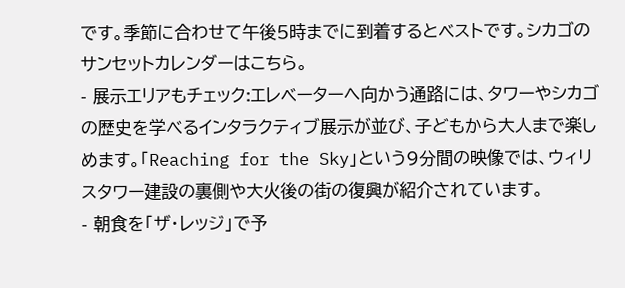です。季節に合わせて午後5時までに到着するとベストです。シカゴのサンセットカレンダーはこちら。
- 展示エリアもチェック:エレベーターへ向かう通路には、タワーやシカゴの歴史を学べるインタラクティブ展示が並び、子どもから大人まで楽しめます。「Reaching for the Sky」という9分間の映像では、ウィリスタワー建設の裏側や大火後の街の復興が紹介されています。
- 朝食を「ザ・レッジ」で予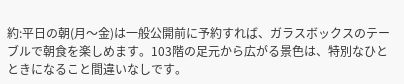約:平日の朝(月〜金)は一般公開前に予約すれば、ガラスボックスのテーブルで朝食を楽しめます。103階の足元から広がる景色は、特別なひとときになること間違いなしです。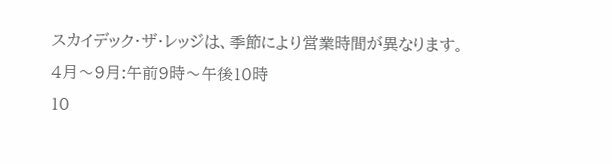スカイデック・ザ・レッジは、季節により営業時間が異なります。
4月〜9月:午前9時〜午後10時
10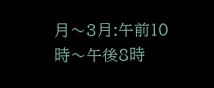月〜3月:午前10時〜午後8時